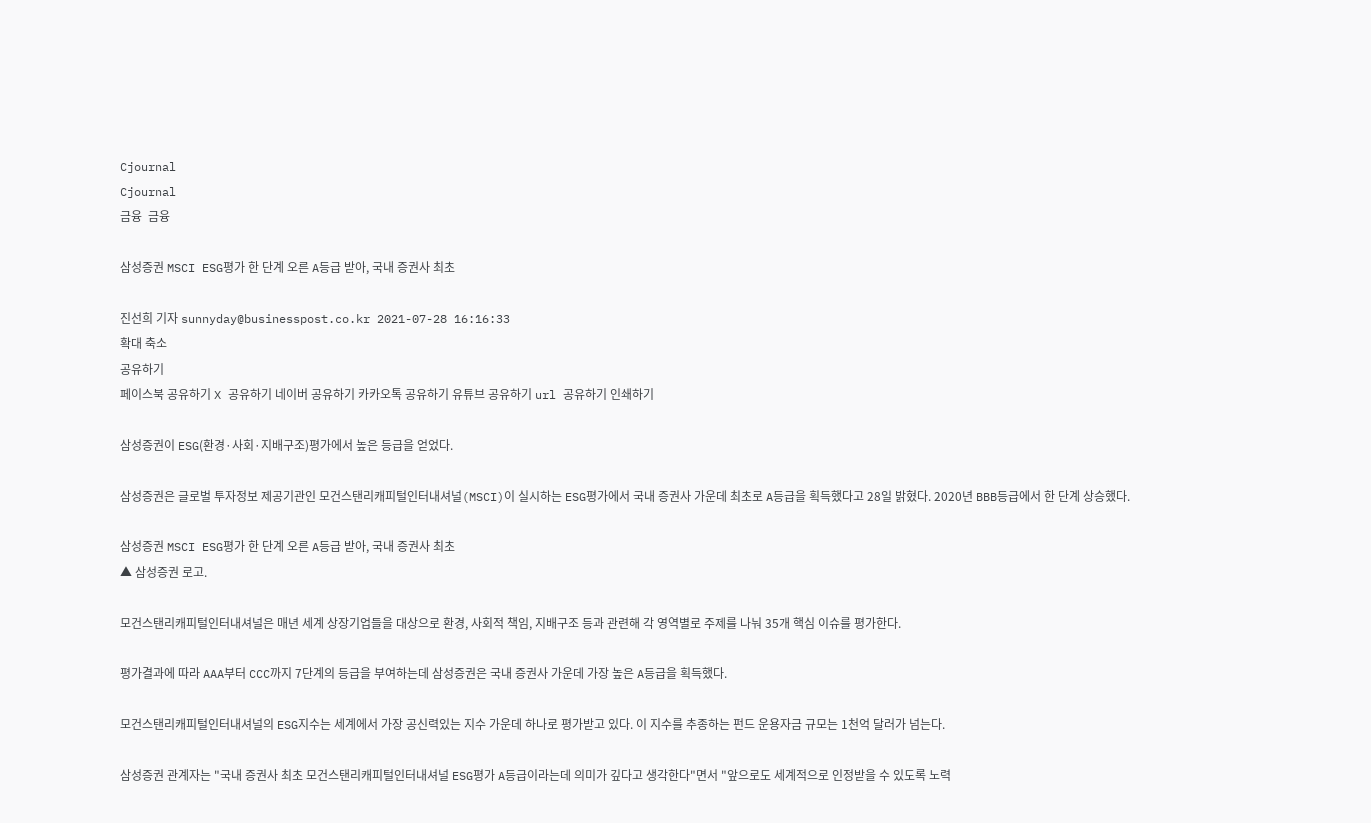Cjournal
Cjournal
금융  금융

삼성증권 MSCI ESG평가 한 단계 오른 A등급 받아, 국내 증권사 최초

진선희 기자 sunnyday@businesspost.co.kr 2021-07-28 16:16:33
확대 축소
공유하기
페이스북 공유하기 X 공유하기 네이버 공유하기 카카오톡 공유하기 유튜브 공유하기 url 공유하기 인쇄하기

삼성증권이 ESG(환경·사회·지배구조)평가에서 높은 등급을 얻었다.

삼성증권은 글로벌 투자정보 제공기관인 모건스탠리캐피털인터내셔널(MSCI)이 실시하는 ESG평가에서 국내 증권사 가운데 최초로 A등급을 획득했다고 28일 밝혔다. 2020년 BBB등급에서 한 단계 상승했다.

삼성증권 MSCI ESG평가 한 단계 오른 A등급 받아, 국내 증권사 최초
▲ 삼성증권 로고.

모건스탠리캐피털인터내셔널은 매년 세계 상장기업들을 대상으로 환경, 사회적 책임, 지배구조 등과 관련해 각 영역별로 주제를 나눠 35개 핵심 이슈를 평가한다.

평가결과에 따라 AAA부터 CCC까지 7단계의 등급을 부여하는데 삼성증권은 국내 증권사 가운데 가장 높은 A등급을 획득했다.

모건스탠리캐피털인터내셔널의 ESG지수는 세계에서 가장 공신력있는 지수 가운데 하나로 평가받고 있다. 이 지수를 추종하는 펀드 운용자금 규모는 1천억 달러가 넘는다.

삼성증권 관계자는 "국내 증권사 최초 모건스탠리캐피털인터내셔널 ESG평가 A등급이라는데 의미가 깊다고 생각한다"면서 "앞으로도 세계적으로 인정받을 수 있도록 노력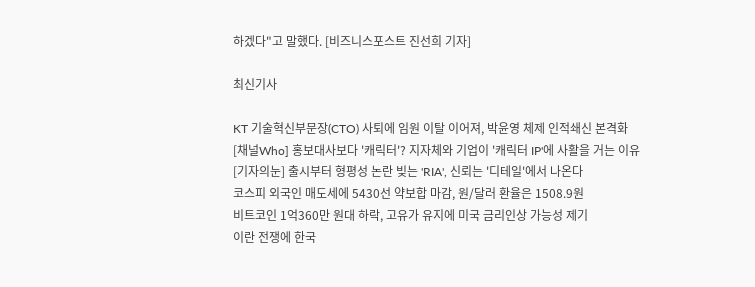하겠다"고 말했다. [비즈니스포스트 진선희 기자]

최신기사

KT 기술혁신부문장(CTO) 사퇴에 임원 이탈 이어져, 박윤영 체제 인적쇄신 본격화
[채널Who] 홍보대사보다 '캐릭터'? 지자체와 기업이 '캐릭터 IP'에 사활을 거는 이유
[기자의눈] 출시부터 형평성 논란 빚는 'RIA', 신뢰는 '디테일'에서 나온다
코스피 외국인 매도세에 5430선 약보합 마감, 원/달러 환율은 1508.9원
비트코인 1억360만 원대 하락, 고유가 유지에 미국 금리인상 가능성 제기
이란 전쟁에 한국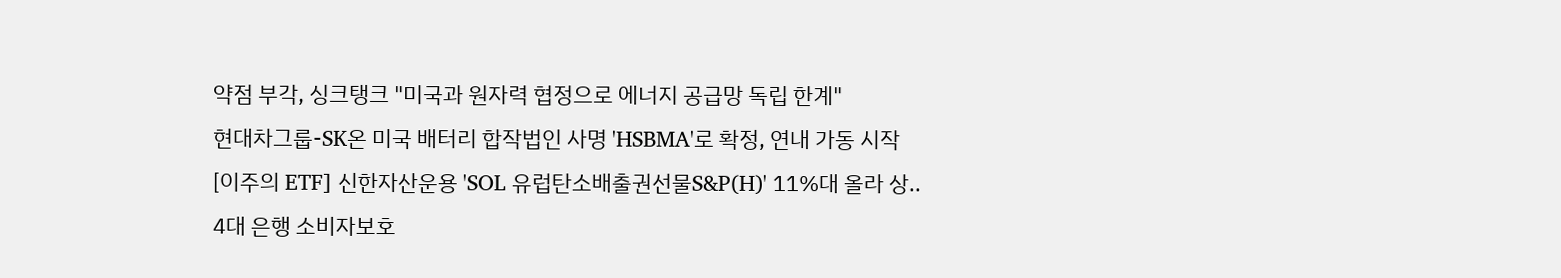약점 부각, 싱크탱크 "미국과 원자력 협정으로 에너지 공급망 독립 한계"
현대차그룹-SK온 미국 배터리 합작법인 사명 'HSBMA'로 확정, 연내 가동 시작
[이주의 ETF] 신한자산운용 'SOL 유럽탄소배출권선물S&P(H)' 11%대 올라 상..
4대 은행 소비자보호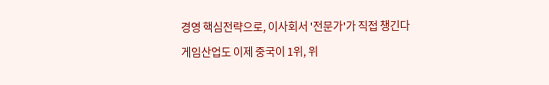경영 핵심전략으로, 이사회서 '전문가'가 직접 챙긴다
게임산업도 이제 중국이 1위, 위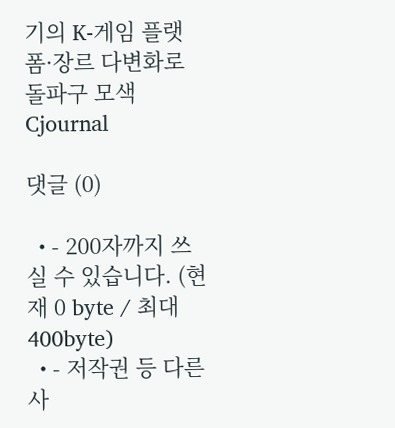기의 K-게임 플랫폼·장르 다변화로 돌파구 모색
Cjournal

댓글 (0)

  • - 200자까지 쓰실 수 있습니다. (현재 0 byte / 최대 400byte)
  • - 저작권 등 다른 사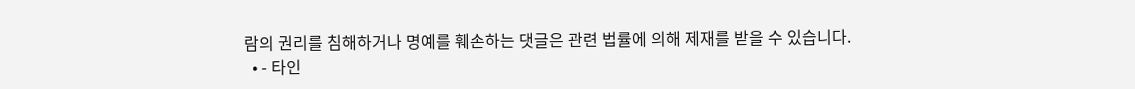람의 권리를 침해하거나 명예를 훼손하는 댓글은 관련 법률에 의해 제재를 받을 수 있습니다.
  • - 타인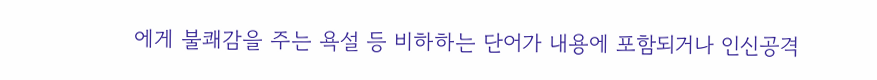에게 불쾌감을 주는 욕설 등 비하하는 단어가 내용에 포함되거나 인신공격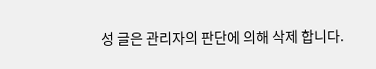성 글은 관리자의 판단에 의해 삭제 합니다.